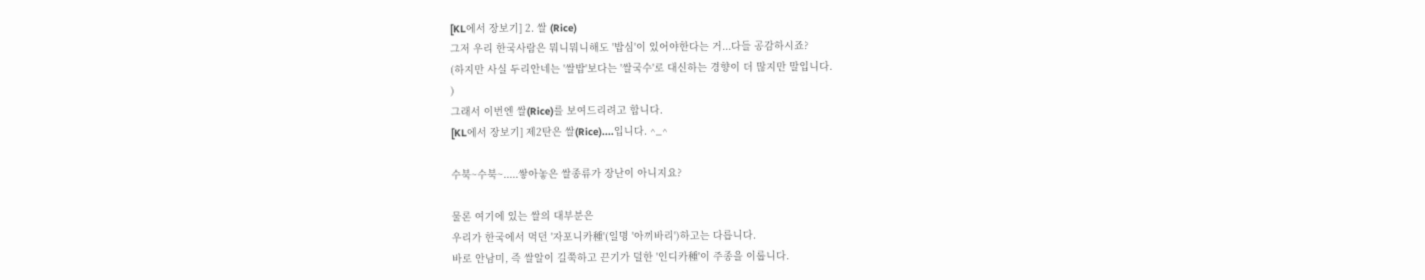[KL에서 장보기] 2. 쌀 (Rice)
그저 우리 한국사람은 뭐니뭐니해도 '밥심'이 있어야한다는 거...다들 공감하시죠?
(하지만 사실 두리안네는 '쌀밥'보다는 '쌀국수'로 대신하는 경향이 더 많지만 말입니다.
)
그래서 이번엔 쌀(Rice)를 보여드리려고 합니다.
[KL에서 장보기] 제2탄은 쌀(Rice)....입니다. ^_^

수북~수북~.....쌓아놓은 쌀종류가 장난이 아니지요?

물론 여기에 있는 쌀의 대부분은
우리가 한국에서 먹던 '자포니카種'(일명 '아끼바리')하고는 다릅니다.
바로 안남미, 즉 쌀알이 길쭉하고 끈기가 덜한 '인디카種'이 주종을 이룹니다.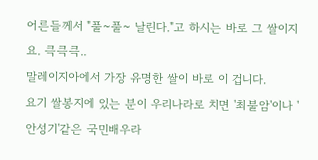어른들께서 "풀~풀~ 날린다."고 하시는 바로 그 쌀이지요. 큭큭큭..
말레이지아에서 가장 유명한 쌀이 바로 이 겁니다.
요기 쌀봉지에 있는 분이 우리나라로 치면 '최불암'이나 '안성기'같은 국민배우라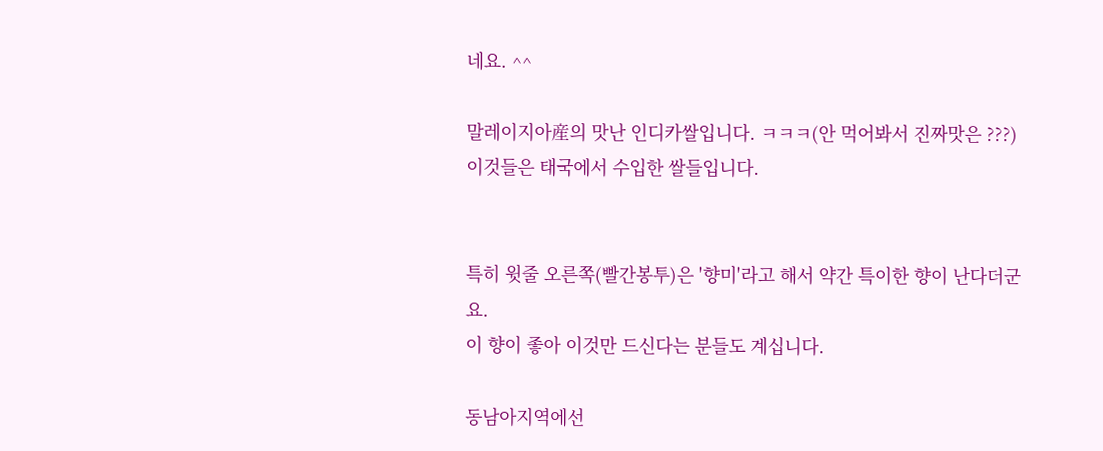네요. ^^

말레이지아産의 맛난 인디카쌀입니다. ㅋㅋㅋ(안 먹어봐서 진짜맛은 ???)
이것들은 태국에서 수입한 쌀들입니다.


특히 윗줄 오른쪽(빨간봉투)은 '향미'라고 해서 약간 특이한 향이 난다더군요.
이 향이 좋아 이것만 드신다는 분들도 계십니다.

동남아지역에선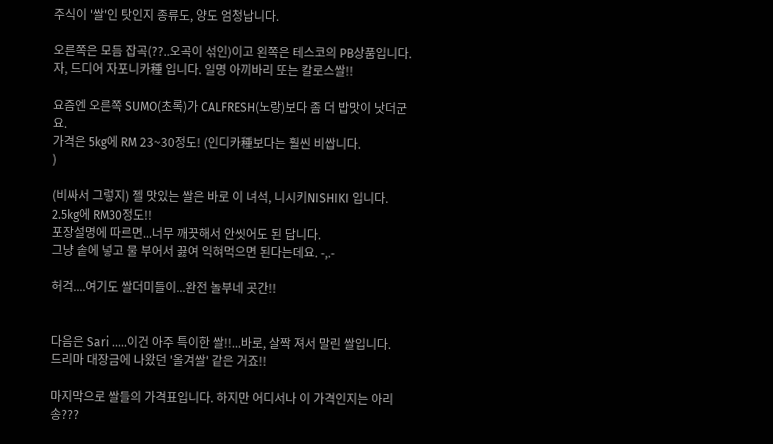주식이 '쌀'인 탓인지 종류도, 양도 엄청납니다.

오른쪽은 모듬 잡곡(??..오곡이 섞인)이고 왼쪽은 테스코의 PB상품입니다.
자, 드디어 자포니카種 입니다. 일명 아끼바리 또는 칼로스쌀!!

요즘엔 오른쪽 SUMO(초록)가 CALFRESH(노랑)보다 좀 더 밥맛이 낫더군요.
가격은 5kg에 RM 23~30정도! (인디카種보다는 훨씬 비쌉니다.
)

(비싸서 그렇지) 젤 맛있는 쌀은 바로 이 녀석, 니시키NISHIKI 입니다. 2.5kg에 RM30정도!!
포장설명에 따르면...너무 깨끗해서 안씻어도 된 답니다.
그냥 솥에 넣고 물 부어서 끓여 익혀먹으면 된다는데요. -,.-

허걱....여기도 쌀더미들이...완전 놀부네 곳간!!


다음은 Sari .....이건 아주 특이한 쌀!!...바로, 살짝 져서 말린 쌀입니다.
드리마 대장금에 나왔던 '올겨쌀' 같은 거죠!!

마지막으로 쌀들의 가격표입니다. 하지만 어디서나 이 가격인지는 아리송???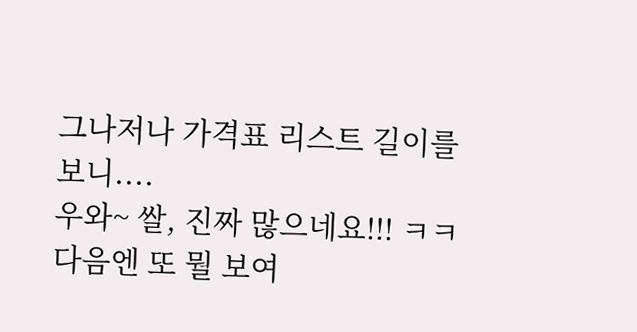그나저나 가격표 리스트 길이를 보니....
우와~ 쌀, 진짜 많으네요!!! ㅋㅋ
다음엔 또 뭘 보여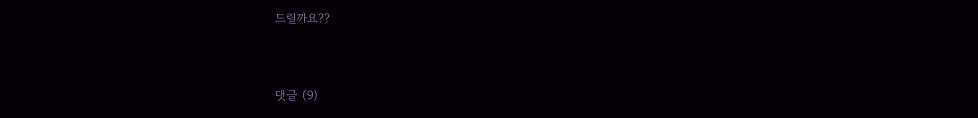드릴까요??


댓글 (9)